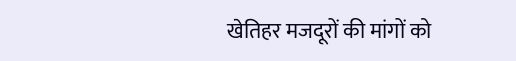खेतिहर मजदूरों की मांगों को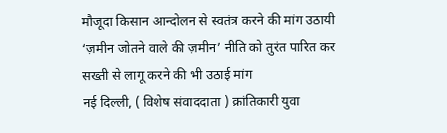मौजूदा किसान आन्दोलन से स्वतंत्र करने की मांग उठायी
‘ज़मीन जोतने वाले की ज़मीन’ नीति को तुरंत पारित कर सख्ती से लागू करने की भी उठाई मांग
नई दिल्ली, ( विशेष संवाददाता ) क्रांतिकारी युवा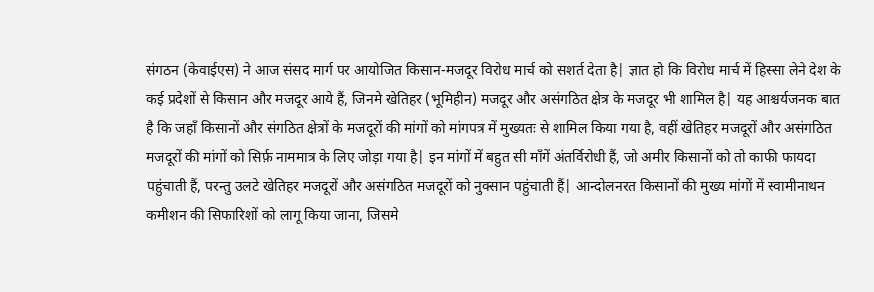संगठन (केवाईएस) ने आज संसद मार्ग पर आयोजित किसान-मजदूर विरोध मार्च को सशर्त देता है| ज्ञात हो कि विरोध मार्च में हिस्सा लेने देश के कई प्रदेशों से किसान और मजदूर आये हैं, जिनमे खेतिहर (भूमिहीन) मजदूर और असंगठित क्षेत्र के मजदूर भी शामिल है| यह आश्चर्यजनक बात है कि जहाँ किसानों और संगठित क्षेत्रों के मजदूरों की मांगों को मांगपत्र में मुख्यतः से शामिल किया गया है, वहीं खेतिहर मजदूरों और असंगठित मजदूरों की मांगों को सिर्फ़ नाममात्र के लिए जोड़ा गया है| इन मांगों में बहुत सी माँगें अंतर्विरोधी हैं, जो अमीर किसानों को तो काफी फायदा पहुंचाती हैं, परन्तु उलटे खेतिहर मजदूरों और असंगठित मजदूरों को नुक्सान पहुंचाती हैं| आन्दोलनरत किसानों की मुख्य मांगों में स्वामीनाथन कमीशन की सिफारिशों को लागू किया जाना, जिसमे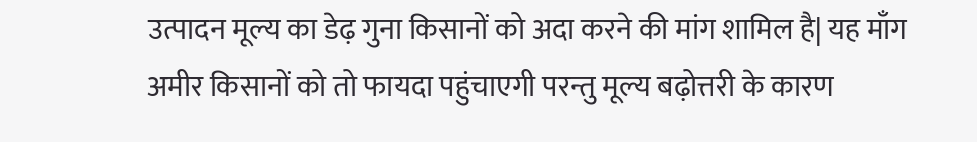उत्पादन मूल्य का डेढ़ गुना किसानों को अदा करने की मांग शामिल है| यह माँग अमीर किसानों को तो फायदा पहुंचाएगी परन्तु मूल्य बढ़ोत्तरी के कारण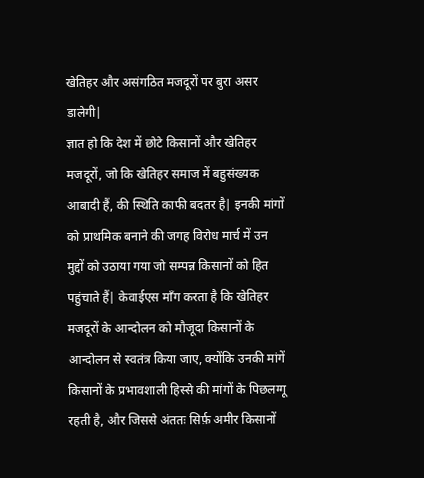खेतिहर और असंगठित मजदूरों पर बुरा असर डालेगी|
ज्ञात हो कि देश में छोटे किसानों और खेतिहर मजदूरों, जो कि खेतिहर समाज में बहुसंख्यक आबादी हैं, की स्थिति काफी बदतर है| इनकी मांगों को प्राथमिक बनाने की जगह विरोध मार्च में उन मुद्दों को उठाया गया जो सम्पन्न किसानों को हित पहुंचाते हैं| केवाईएस माँग करता है कि खेतिहर मजदूरों के आन्दोलन को मौजूदा किसानों के आन्दोलन से स्वतंत्र किया जाए, क्योंकि उनकी मांगें किसानों के प्रभावशाली हिस्से की मांगों के पिछलग्गू रहती है, और जिससे अंततः सिर्फ़ अमीर किसानों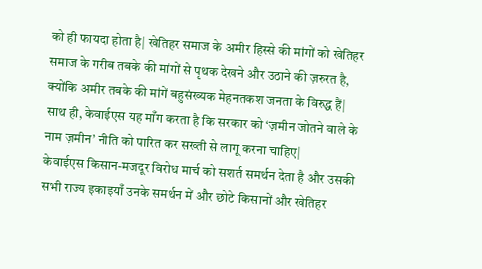को ही फायदा होता है| खेतिहर समाज के अमीर हिस्से की मांगों को खेतिहर समाज के गरीब तबके की मांगों से पृथक देखने और उठाने की ज़रुरत है, क्योंकि अमीर तबके की मांगें बहुसंख्यक मेहनतकश जनता के विरुद्ध हैं| साथ ही, केवाईएस यह माँग करता है कि सरकार को ‘ज़मीन जोतने वाले के नाम ज़मीन’ नीति को पारित कर सख्ती से लागू करना चाहिए|
केवाईएस किसान-मजदूर विरोध मार्च को सशर्त समर्थन देता है और उसकी सभी राज्य इकाइयाँ उनके समर्थन में और छोटे किसानों और खेतिहर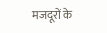मजदूरों के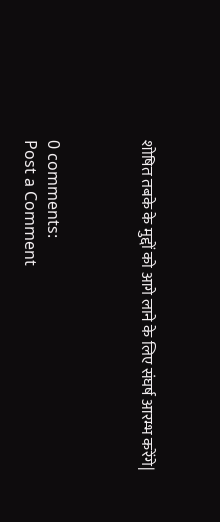शोषित तबके के मुद्दों को आगे लाने के लिए संघर्ष आरम्भ करेंगे|



0 comments:
Post a Comment